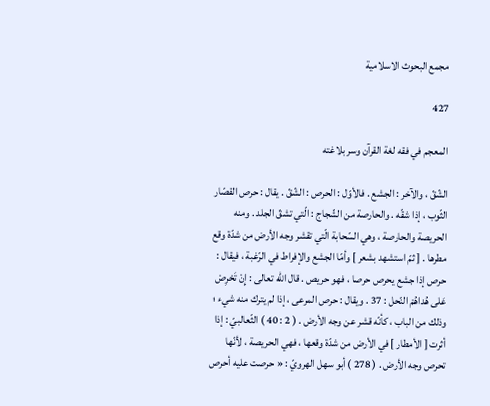مجمع البحوث الاسلامية

427

المعجم في فقه لغة القرآن وسر بلاغته

الشّقّ ، والآخر : الجشع . فالأوّل : الحرص : الشّقّ . يقال : حرص القصّار الثّوب ، إذا شقّه . والحارصة من الشّجاج : الّتي تشقّ الجلد . ومنه الحريصة والحارصة ، وهي السّحابة الّتي تقشر وجه الأرض من شدّة وقع مطرها . [ ثمّ استشهد بشعر ] وأمّا الجشع والإفراط في الرّغبة ، فيقال : حرص إذا جشع يحرص حرصا ، فهو حريص . قال اللّه تعالى : إِنْ تَحْرِصْ عَلى هُداهُمْ النّحل : 37 . ويقال : حرص المرعى ، إذا لم يترك منه شيء ؛ وذلك من الباب ، كأنّه قشر عن وجه الأرض . ( 2 : 40 ) الثّعالبيّ : إذا أثرت [ الأمطار ] في الأرض من شدّة وقعها ، فهي الحريصة ، لأنّها تحرص وجه الأرض . ( 278 ) أبو سهل الهرويّ : « حرصت عليه أحرص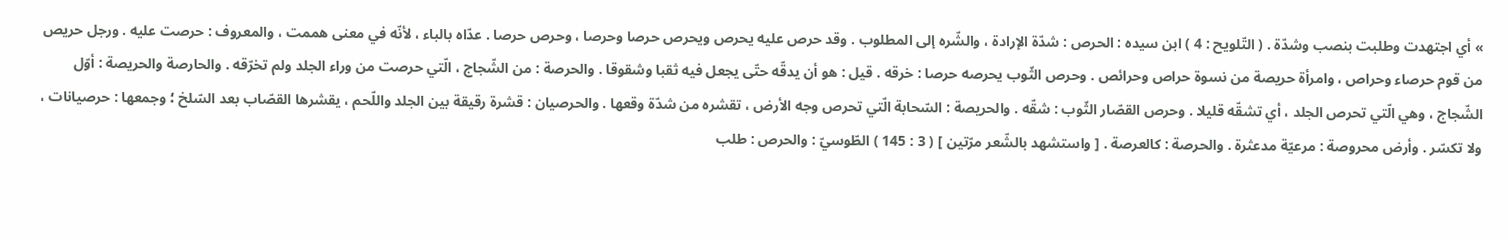» أي اجتهدت وطلبت بنصب وشدّة . ( التّلويح : 4 ) ابن سيده : الحرص : شدّة الإرادة ، والشّره إلى المطلوب . وقد حرص عليه يحرص ويحرص حرصا وحرصا ، وحرص حرصا . عدّاه بالباء ، لأنّه في معنى هممت ، والمعروف : حرصت عليه . ورجل حريص من قوم حرصاء وحراص ، وامرأة حريصة من نسوة حراص وحرائص . وحرص الثّوب يحرصه حرصا : خرقه . قيل : هو أن يدقّه حتّى يجعل فيه ثقبا وشقوقا . والحرصة : من الشّجاج ، الّتي حرصت من وراء الجلد ولم تخرّقه . والحارصة والحريصة : أوّل الشّجاج ، وهي الّتي تحرص الجلد ، أي تشقّه قليلا . وحرص القصّار الثّوب : شقّه . والحريصة : السّحابة الّتي تحرص وجه الأرض ، تقشره من شدّة وقعها . والحرصيان : قشرة رقيقة بين الجلد واللّحم ، يقشرها القصّاب بعد السّلخ ؛ وجمعها : حرصيانات ، ولا تكسّر . وأرض محروصة : مرعيّة مدعثرة . والحرصة : كالعرصة . [ واستشهد بالشّعر مرّتين ] ( 3 : 145 ) الطّوسيّ : والحرص : طلب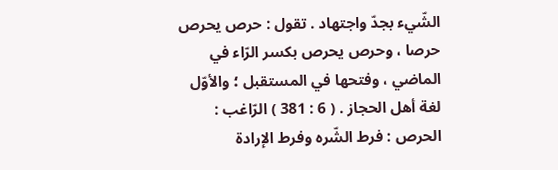الشّيء بجدّ واجتهاد . تقول : حرص يحرص حرصا ، وحرص يحرص بكسر الرّاء في الماضي ، وفتحها في المستقبل ؛ والأوّل لغة أهل الحجاز . ( 6 : 381 ) الرّاغب : الحرص : فرط الشّره وفرط الإرادة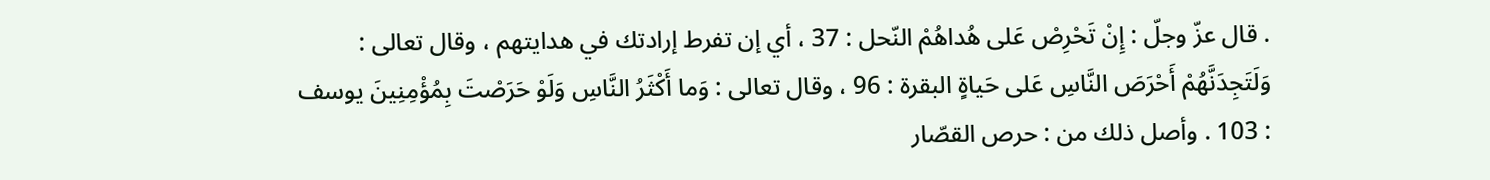. قال عزّ وجلّ : إِنْ تَحْرِصْ عَلى هُداهُمْ النّحل : 37 ، أي إن تفرط إرادتك في هدايتهم ، وقال تعالى : وَلَتَجِدَنَّهُمْ أَحْرَصَ النَّاسِ عَلى حَياةٍ البقرة : 96 ، وقال تعالى : وَما أَكْثَرُ النَّاسِ وَلَوْ حَرَصْتَ بِمُؤْمِنِينَ يوسف : 103 . وأصل ذلك من : حرص القصّار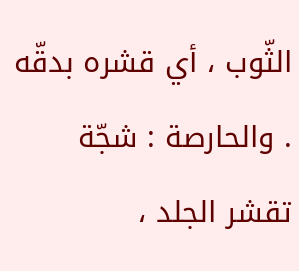الثّوب ، أي قشره بدقّه . والحارصة : شجّة تقشر الجلد ،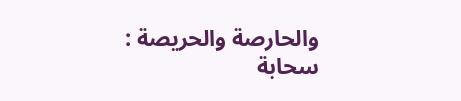والحارصة والحريصة : سحابة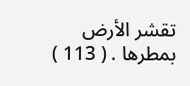تقشر الأرض بمطرها . ( 113 )